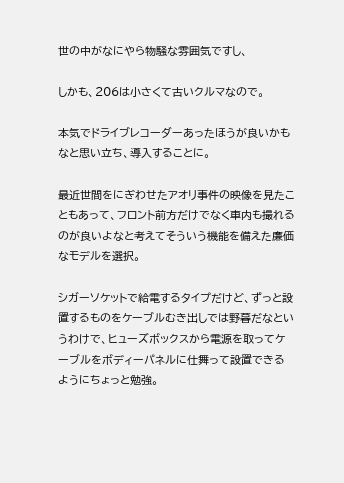世の中がなにやら物騒な雰囲気ですし、

しかも、206は小さくて古いクルマなので。

本気でドライブレコーダーあったほうが良いかもなと思い立ち、導入することに。

最近世間をにぎわせたアオリ事件の映像を見たこともあって、フロント前方だけでなく車内も撮れるのが良いよなと考えてそういう機能を備えた廉価なモデルを選択。

シガーソケットで給電するタイプだけど、ずっと設置するものをケーブルむき出しでは野暮だなというわけで、ヒューズボックスから電源を取ってケーブルをボディーパネルに仕舞って設置できるようにちょっと勉強。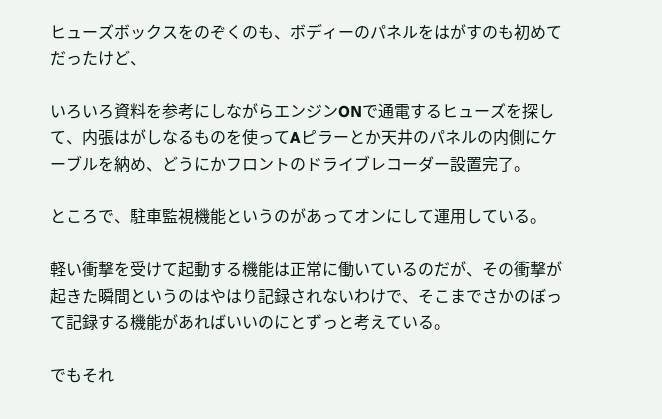ヒューズボックスをのぞくのも、ボディーのパネルをはがすのも初めてだったけど、

いろいろ資料を参考にしながらエンジンONで通電するヒューズを探して、内張はがしなるものを使ってAピラーとか天井のパネルの内側にケーブルを納め、どうにかフロントのドライブレコーダー設置完了。

ところで、駐車監視機能というのがあってオンにして運用している。

軽い衝撃を受けて起動する機能は正常に働いているのだが、その衝撃が起きた瞬間というのはやはり記録されないわけで、そこまでさかのぼって記録する機能があればいいのにとずっと考えている。

でもそれ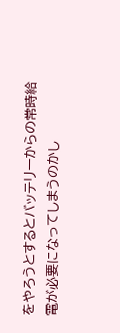をやろうとするとバッテリーからの常時給電が必要になってしまうのかし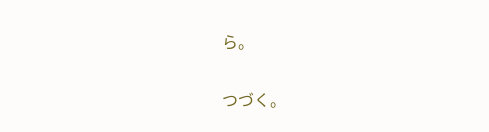ら。

つづく。